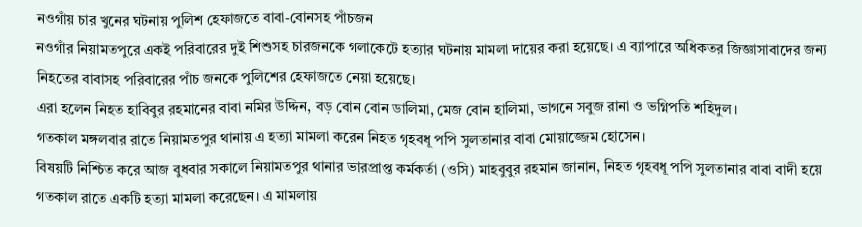নওগাঁয় চার খুনের ঘটনায় পুলিশ হেফাজতে বাবা-বোনসহ পাঁচজন
নওগাঁর নিয়ামতপুরে একই পরিবারের দুই শিশুসহ চারজনকে গলাকেটে হত্যার ঘটনায় মামলা দায়ের করা হয়েছে। এ ব্যাপারে অধিকতর জিজ্ঞাসাবাদের জন্য নিহতের বাবাসহ পরিবারের পাঁচ জনকে পুলিশের হেফাজতে নেয়া হয়েছে।
এরা হলেন নিহত হাবিবুর রহমানের বাবা নমির উদ্দিন, বড় বোন বোন ডালিমা, মেজ বোন হালিমা, ভাগনে সবুজ রানা ও ভগ্নিপতি শহিদুল।
গতকাল মঙ্গলবার রাতে নিয়ামতপুর থানায় এ হত্যা মামলা করেন নিহত গৃহবধূ পপি সুলতানার বাবা মোয়াজ্জেম হোসেন।
বিষয়টি নিশ্চিত করে আজ বুধবার সকালে নিয়ামতপুর থানার ভারপ্রাপ্ত কর্মকর্তা (ওসি) মাহবুবুর রহমান জানান, নিহত গৃহবধূ পপি সুলতানার বাবা বাদী হয়ে গতকাল রাতে একটি হত্যা মামলা করেছেন। এ মামলায়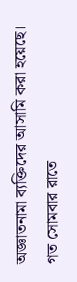অজ্ঞাতনামা ব্যক্তিদের আসামি করা হয়েছে।
গত সোমবার রাতে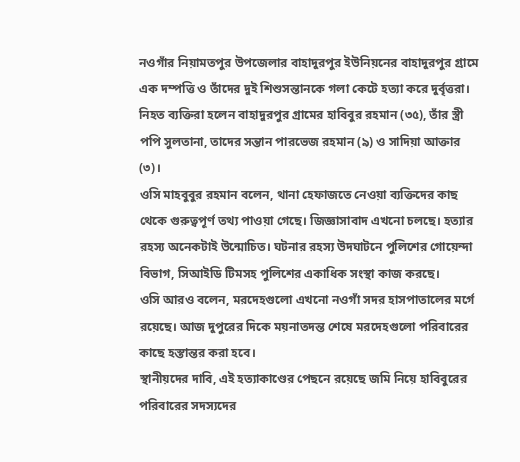নওগাঁর নিয়ামতপুর উপজেলার বাহাদুরপুর ইউনিয়নের বাহাদুরপুর গ্রামে এক দম্পত্তি ও তাঁদের দুই শিশুসন্তানকে গলা কেটে হত্যা করে দুর্বৃত্তরা। নিহত ব্যক্তিরা হলেন বাহাদুরপুর গ্রামের হাবিবুর রহমান (৩৫), তাঁর স্ত্রী পপি সুলতানা, তাদের সন্তান পারভেজ রহমান (৯) ও সাদিয়া আক্তার (৩)।
ওসি মাহবুবুর রহমান বলেন, থানা হেফাজতে নেওয়া ব্যক্তিদের কাছ থেকে গুরুত্বপূর্ণ তথ্য পাওয়া গেছে। জিজ্ঞাসাবাদ এখনো চলছে। হত্যার রহস্য অনেকটাই উন্মোচিত। ঘটনার রহস্য উদঘাটনে পুলিশের গোয়েন্দা বিভাগ, সিআইডি টিমসহ পুলিশের একাধিক সংস্থা কাজ করছে।
ওসি আরও বলেন, মরদেহগুলো এখনো নওগাঁ সদর হাসপাতালের মর্গে রয়েছে। আজ দুপুরের দিকে ময়নাতদন্ত শেষে মরদেহগুলো পরিবারের কাছে হস্তান্তর করা হবে।
স্থানীয়দের দাবি, এই হত্যাকাণ্ডের পেছনে রয়েছে জমি নিয়ে হাবিবুরের পরিবারের সদস্যদের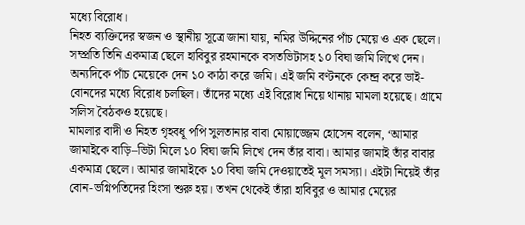মধ্যে বিরোধ।
নিহত ব্যক্তিদের স্বজন ও স্থানীয় সূত্রে জানা যায়, নমির উদ্দিনের পাঁচ মেয়ে ও এক ছেলে। সম্প্রতি তিনি একমাত্র ছেলে হাবিবুর রহমানকে বসতভিটাসহ ১০ বিঘা জমি লিখে দেন। অন্যদিকে পাঁচ মেয়েকে দেন ১০ কাঠা করে জমি। এই জমি বণ্টনকে কেন্দ্র করে ভাই-বোনদের মধ্যে বিরোধ চলছিল। তাঁদের মধ্যে এই বিরোধ নিয়ে থানায় মামলা হয়েছে। গ্রামে সলিস বৈঠকও হয়েছে।
মামলার বাদী ও নিহত গৃহবধূ পপি সুলতানার বাবা মোয়াজ্জেম হোসেন বলেন, ‘আমার জামাইকে বাড়ি–ভিটা মিলে ১০ বিঘা জমি লিখে দেন তাঁর বাবা। আমার জামাই তাঁর বাবার একমাত্র ছেলে। আমার জামাইকে ১০ বিঘা জমি দেওয়াতেই মূল সমস্যা। এইটা নিয়েই তাঁর বোন-ভগ্নিপতিদের হিংসা শুরু হয়। তখন থেকেই তাঁরা হাবিবুর ও আমার মেয়ের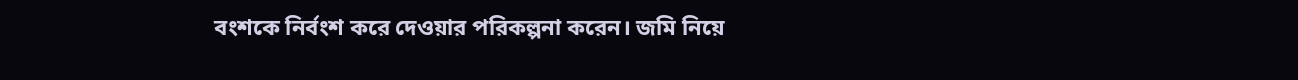বংশকে নির্বংশ করে দেওয়ার পরিকল্পনা করেন। জমি নিয়ে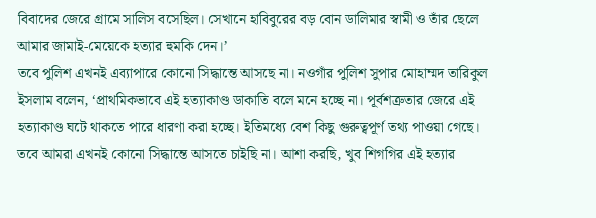বিবাদের জেরে গ্রামে সালিস বসেছিল। সেখানে হাবিবুরের বড় বোন ডালিমার স্বামী ও তাঁর ছেলে আমার জামাই-মেয়েকে হত্যার হুমকি দেন।’
তবে পুলিশ এখনই এব্যাপারে কোনো সিদ্ধান্তে আসছে না। নওগাঁর পুলিশ সুপার মোহাম্মদ তারিকুল ইসলাম বলেন, ‘প্রাথমিকভাবে এই হত্যাকাণ্ড ডাকাতি বলে মনে হচ্ছে না। পূর্বশত্রুতার জেরে এই হত্যাকাণ্ড ঘটে থাকতে পারে ধারণা করা হচ্ছে। ইতিমধ্যে বেশ কিছু গুরুত্বপূর্ণ তথ্য পাওয়া গেছে। তবে আমরা এখনই কোনো সিদ্ধান্তে আসতে চাইছি না। আশা করছি, খুব শিগগির এই হত্যার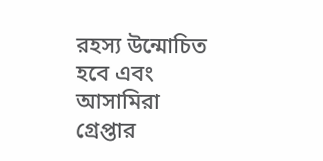রহস্য উন্মোচিত হবে এবং আসামিরা গ্রেপ্তার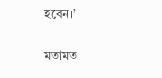হবেন।’

মতামত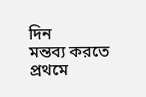দিন
মন্তব্য করতে প্রথমে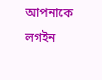আপনাকে লগইন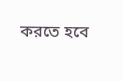করতে হবে